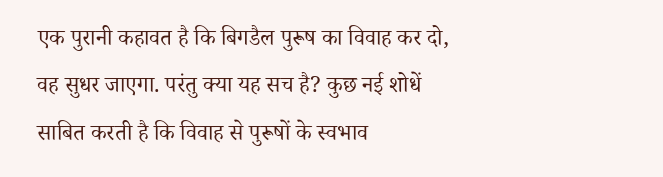एक पुरानी कहावत है कि बिगडैल पुरूष का विवाह कर दो, वह सुधर जाएगा. परंतु क्या यह सच है? कुछ नई शोधें साबित करती है कि विवाह से पुरूषों के स्वभाव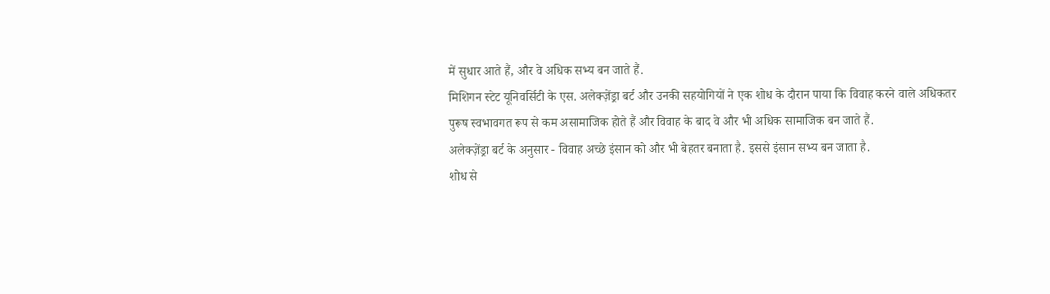में सुधार आते हैं, और वे अधिक सभ्य बन जाते हैं.
मिशिगन स्टेट यूनिवर्सिटी के एस. अलेक्ज़ेंड्रा बर्ट और उनकी सहयोगियों ने एक शोध के दौरान पाया कि विवाह करने वाले अधिकतर पुरूष स्वभावगत रूप से कम असामाजिक होते हैं और विवाह के बाद वे और भी अधिक सामाजिक बन जाते हैं.
अलेक्ज़ेंड्रा बर्ट के अनुसार - विवाह अच्छे इंसान को और भी बेहतर बनाता है. इससे इंसान सभ्य बन जाता है.
शोध से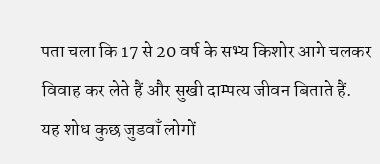पता चला कि 17 से 20 वर्ष के सभ्य किशोर आगे चलकर विवाह कर लेते हैं और सुखी दाम्पत्य जीवन बिताते हैं.
यह शोध कुछ जुडवाँ लोगों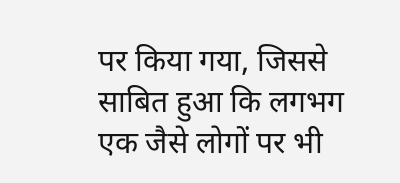पर किया गया, जिससे साबित हुआ कि लगभग एक जैसे लोगों पर भी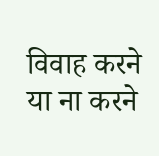विवाह करने या ना करने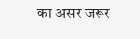का असर जरूर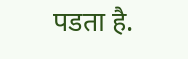पडता है.